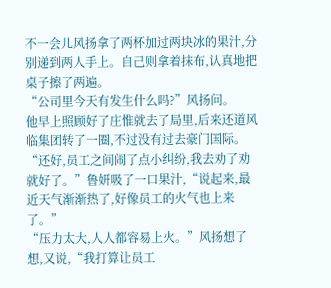不一会儿风扬拿了两杯加过两块冰的果汁,分别递到两人手上。自己则拿着抹布,认真地把桌子擦了两遍。
“公司里今天有发生什么吗?”风扬问。
他早上照顾好了庄惟就去了局里,后来还道风临集团转了一圈,不过没有过去豪门国际。“还好,员工之间闹了点小纠纷,我去劝了劝就好了。”鲁妍吸了一口果汁,“说起来,最近天气渐渐热了,好像员工的火气也上来了。”
“压力太大,人人都容易上火。”风扬想了想,又说,“我打算让员工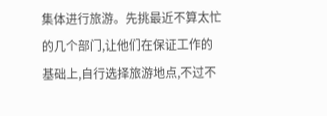集体进行旅游。先挑最近不算太忙的几个部门,让他们在保证工作的基础上,自行选择旅游地点,不过不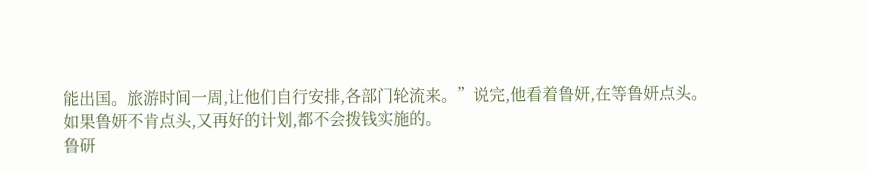能出国。旅游时间一周,让他们自行安排,各部门轮流来。”说完,他看着鲁妍,在等鲁妍点头。如果鲁妍不肯点头,又再好的计划,都不会拨钱实施的。
鲁研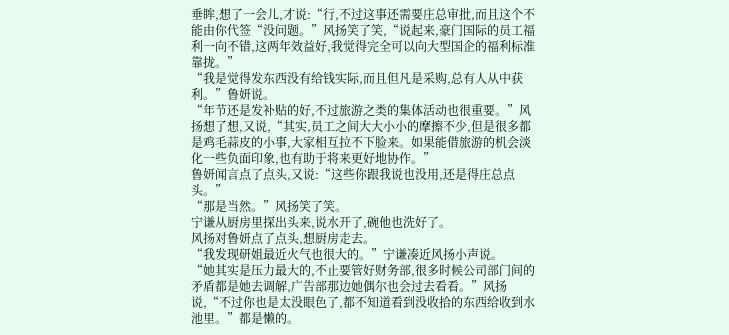垂眸,想了一会儿,才说:“行,不过这事还需要庄总审批,而且这个不能由你代签“没问题。”风扬笑了笑,“说起来,豪门国际的员工福利一向不错,这两年效益好,我觉得完全可以向大型国企的福利标准靠拢。”
“我是觉得发东西没有给钱实际,而且但凡是采购,总有人从中获利。”鲁妍说。
“年节还是发补贴的好,不过旅游之类的集体活动也很重要。”风扬想了想,又说,“其实,员工之间大大小小的摩擦不少,但是很多都是鸡毛蒜皮的小事,大家相互拉不下脸来。如果能借旅游的机会淡化一些负面印象,也有助于将来更好地协作。”
鲁妍闻言点了点头,又说:“这些你跟我说也没用,还是得庄总点头。”
“那是当然。”风扬笑了笑。
宁谦从厨房里探出头来,说水开了,碗他也洗好了。
风扬对鲁妍点了点头,想厨房走去。
“我发现研姐最近火气也很大的。”宁谦凑近风扬小声说。
“她其实是压力最大的,不止要管好财务部,很多时候公司部门间的矛盾都是她去调解,广告部那边她偶尔也会过去看看。”风扬说,“不过你也是太没眼色了,都不知道看到没收拾的东西给收到水池里。”都是懒的。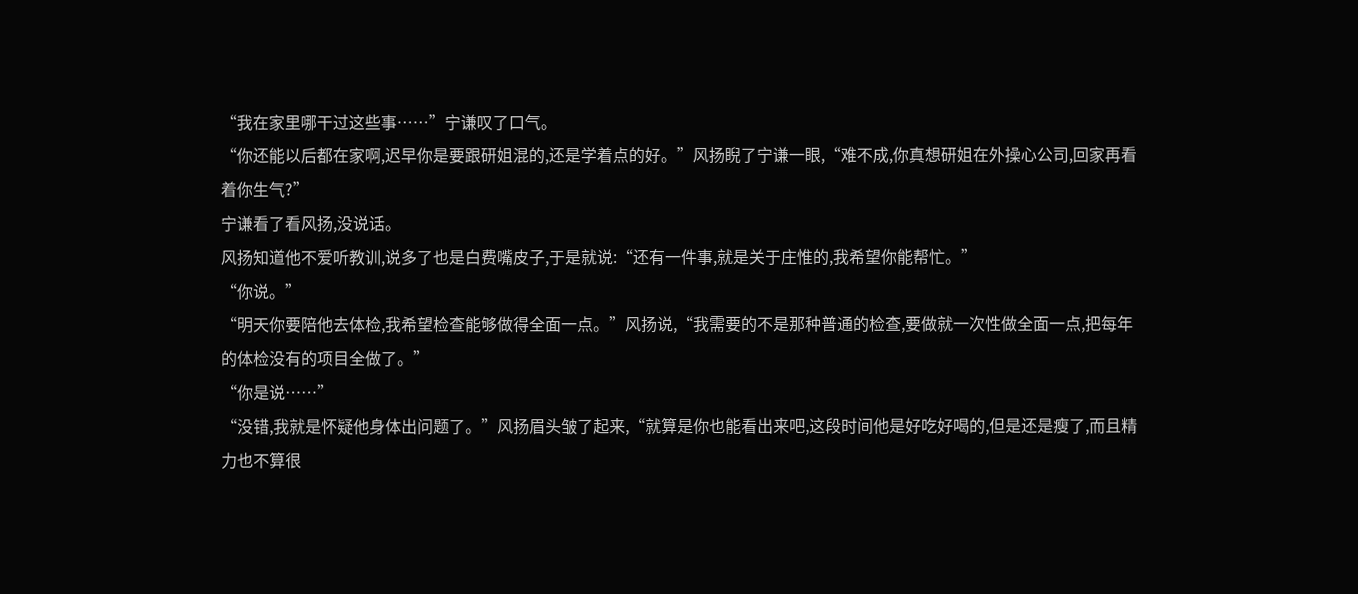“我在家里哪干过这些事……”宁谦叹了口气。
“你还能以后都在家啊,迟早你是要跟研姐混的,还是学着点的好。”风扬睨了宁谦一眼,“难不成,你真想研姐在外操心公司,回家再看着你生气?”
宁谦看了看风扬,没说话。
风扬知道他不爱听教训,说多了也是白费嘴皮子,于是就说:“还有一件事,就是关于庄惟的,我希望你能帮忙。”
“你说。”
“明天你要陪他去体检,我希望检查能够做得全面一点。”风扬说,“我需要的不是那种普通的检查,要做就一次性做全面一点,把每年的体检没有的项目全做了。”
“你是说……”
“没错,我就是怀疑他身体出问题了。”风扬眉头皱了起来,“就算是你也能看出来吧,这段时间他是好吃好喝的,但是还是瘦了,而且精力也不算很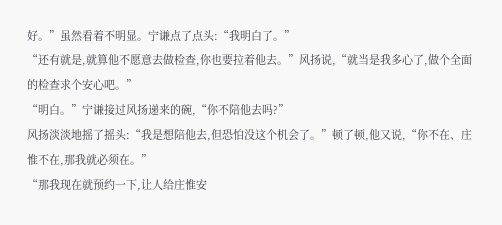好。”虽然看着不明显。宁谦点了点头:“我明白了。”
“还有就是,就算他不愿意去做检查,你也要拉着他去。”风扬说,“就当是我多心了,做个全面的检查求个安心吧。”
“明白。”宁谦接过风扬递来的碗,“你不陪他去吗?”
风扬淡淡地摇了摇头:“我是想陪他去,但恐怕没这个机会了。”顿了顿,他又说,“你不在、庄惟不在,那我就必须在。”
“那我现在就预约一下,让人给庄惟安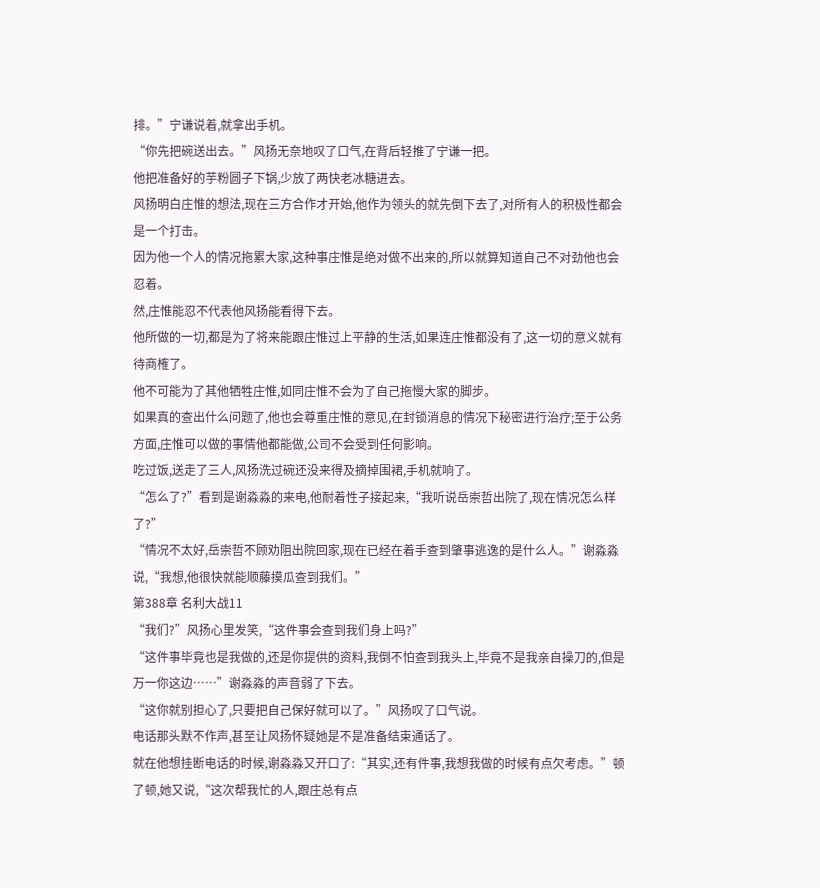排。”宁谦说着,就拿出手机。
“你先把碗送出去。”风扬无奈地叹了口气,在背后轻推了宁谦一把。
他把准备好的芋粉圆子下锅,少放了两快老冰糖进去。
风扬明白庄惟的想法,现在三方合作才开始,他作为领头的就先倒下去了,对所有人的积极性都会是一个打击。
因为他一个人的情况拖累大家,这种事庄惟是绝对做不出来的,所以就算知道自己不对劲他也会忍着。
然,庄惟能忍不代表他风扬能看得下去。
他所做的一切,都是为了将来能跟庄惟过上平静的生活,如果连庄惟都没有了,这一切的意义就有待商榷了。
他不可能为了其他牺牲庄惟,如同庄惟不会为了自己拖慢大家的脚步。
如果真的查出什么问题了,他也会尊重庄惟的意见,在封锁消息的情况下秘密进行治疗;至于公务方面,庄惟可以做的事情他都能做,公司不会受到任何影响。
吃过饭,送走了三人,风扬洗过碗还没来得及摘掉围裙,手机就响了。
“怎么了?”看到是谢淼淼的来电,他耐着性子接起来,“我听说岳崇哲出院了,现在情况怎么样了?”
“情况不太好,岳崇哲不顾劝阻出院回家,现在已经在着手查到肇事逃逸的是什么人。”谢淼淼说,“我想,他很快就能顺藤摸瓜查到我们。”
第388章 名利大战11
“我们?”风扬心里发笑,“这件事会查到我们身上吗?”
“这件事毕竟也是我做的,还是你提供的资料,我倒不怕查到我头上,毕竟不是我亲自操刀的,但是万一你这边……”谢淼淼的声音弱了下去。
“这你就别担心了,只要把自己保好就可以了。”风扬叹了口气说。
电话那头默不作声,甚至让风扬怀疑她是不是准备结束通话了。
就在他想挂断电话的时候,谢淼淼又开口了:“其实,还有件事,我想我做的时候有点欠考虑。”顿了顿,她又说,“这次帮我忙的人,跟庄总有点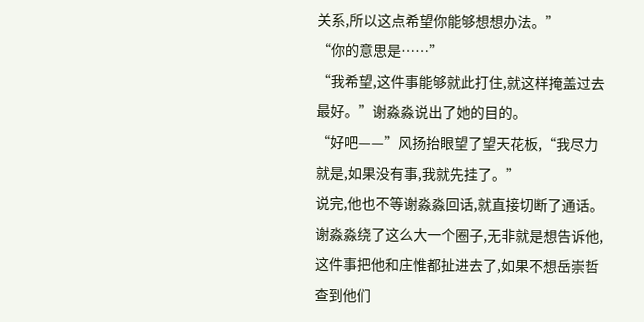关系,所以这点希望你能够想想办法。”
“你的意思是……”
“我希望,这件事能够就此打住,就这样掩盖过去最好。”谢淼淼说出了她的目的。
“好吧——”风扬抬眼望了望天花板,“我尽力就是,如果没有事,我就先挂了。”
说完,他也不等谢淼淼回话,就直接切断了通话。
谢淼淼绕了这么大一个圈子,无非就是想告诉他,这件事把他和庄惟都扯进去了,如果不想岳崇哲查到他们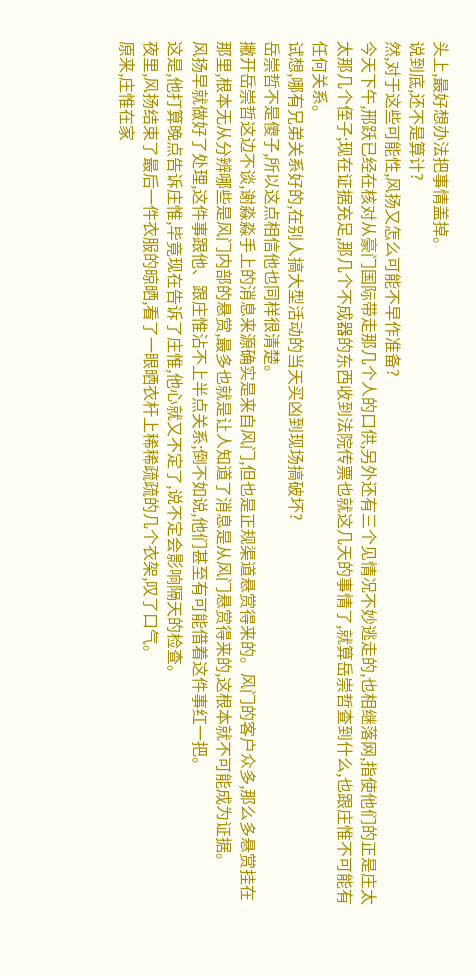头上,最好想办法把事情盖掉。
说到底,还不是算计?
然,对于这些可能性,风扬又怎么可能不早作准备?
今天下午,邢跃已经在核对从豪门国际带走那几个人的口供,另外还有三个见情况不妙逃走的,也相继落网,指使他们的正是庄太太那几个侄子;现在证据充足,那几个不成器的东西收到法院传票也就这几天的事情了,就算岳崇哲查到什么,也跟庄惟不可能有任何关系。
试想,哪有兄弟关系好的,在别人搞大型活动的当天买凶到现场搞破坏?
岳崇哲不是傻子,所以这点相信他也同样很清楚。
撇开岳崇哲这边不谈,谢淼淼手上的消息来源确实是来自风门,但也是正规渠道悬赏得来的。风门的客户众多,那么多悬赏挂在那里,根本无从分辨哪些是风门内部的悬赏,最多也就是让人知道了消息是从风门悬赏得来的,这根本就不可能成为证据。
风扬早就做好了处理,这件事跟他、跟庄惟沾不上半点关系;倒不如说,他们甚至有可能借着这件事红一把。
这是,他打算晚点告诉庄惟,毕竟现在告诉了庄惟,他心就又不定了,说不定会影响隔天的检查。
夜里,风扬结束了最后一件衣服的晾晒,看了一眼晒衣杆上稀稀疏疏的几个衣架,叹了口气。
原来,庄惟在家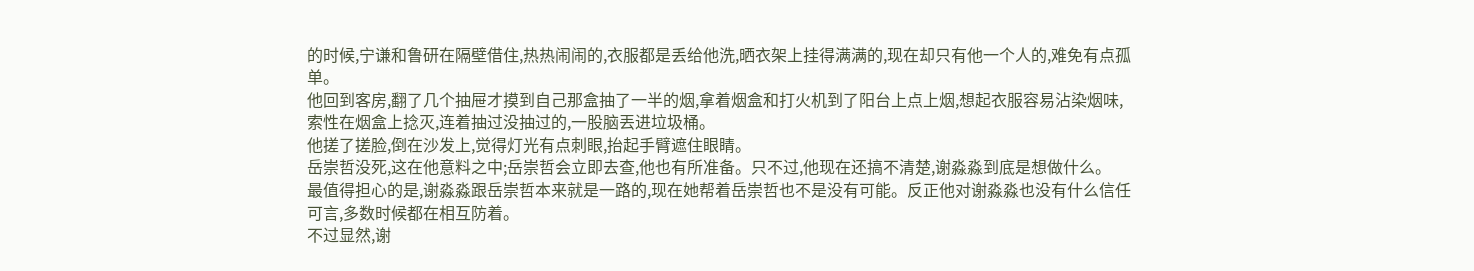的时候,宁谦和鲁研在隔壁借住,热热闹闹的,衣服都是丢给他洗,晒衣架上挂得满满的,现在却只有他一个人的,难免有点孤单。
他回到客房,翻了几个抽屉才摸到自己那盒抽了一半的烟,拿着烟盒和打火机到了阳台上点上烟,想起衣服容易沾染烟味,索性在烟盒上捻灭,连着抽过没抽过的,一股脑丟进垃圾桶。
他搓了搓脸,倒在沙发上,觉得灯光有点刺眼,抬起手臂遮住眼睛。
岳崇哲没死,这在他意料之中;岳崇哲会立即去查,他也有所准备。只不过,他现在还搞不清楚,谢淼淼到底是想做什么。
最值得担心的是,谢淼淼跟岳崇哲本来就是一路的,现在她帮着岳崇哲也不是没有可能。反正他对谢淼淼也没有什么信任可言,多数时候都在相互防着。
不过显然,谢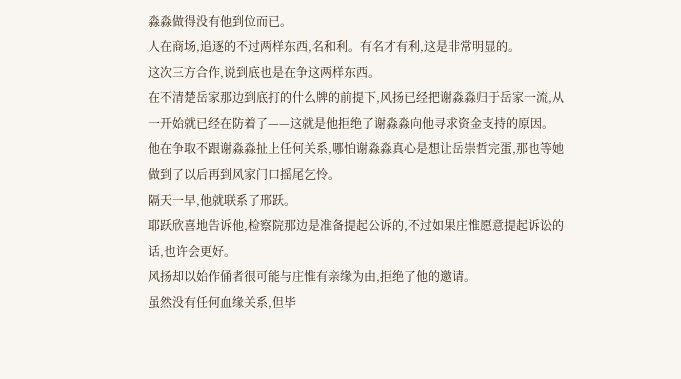淼淼做得没有他到位而已。
人在商场,追逐的不过两样东西,名和利。有名才有利,这是非常明显的。
这次三方合作,说到底也是在争这两样东西。
在不清楚岳家那边到底打的什么牌的前提下,风扬已经把谢淼淼归于岳家一流,从一开始就已经在防着了——这就是他拒绝了谢淼淼向他寻求资金支持的原因。
他在争取不跟谢淼淼扯上任何关系,哪怕谢淼淼真心是想让岳崇哲完蛋,那也等她做到了以后再到风家门口摇尾乞怜。
隔天一早,他就联系了邢跃。
耶跃欣喜地告诉他,检察院那边是准备提起公诉的,不过如果庄惟愿意提起诉讼的话,也许会更好。
风扬却以始作俑者很可能与庄惟有亲缘为由,拒绝了他的邀请。
虽然没有任何血缘关系,但毕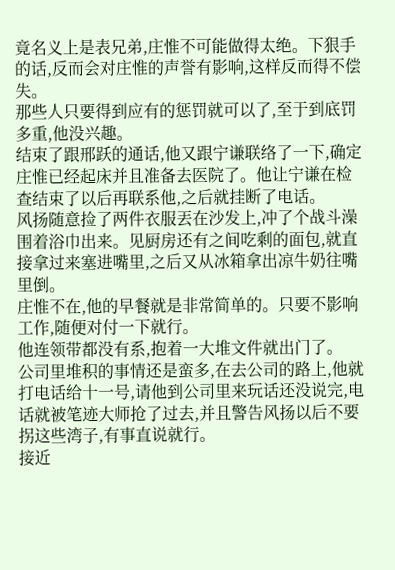竟名义上是表兄弟,庄惟不可能做得太绝。下狠手的话,反而会对庄惟的声誉有影响,这样反而得不偿失。
那些人只要得到应有的惩罚就可以了,至于到底罚多重,他没兴趣。
结束了跟邢跃的通话,他又跟宁谦联络了一下,确定庄惟已经起床并且准备去医院了。他让宁谦在检查结束了以后再联系他,之后就挂断了电话。
风扬随意捡了两件衣服丟在沙发上,冲了个战斗澡围着浴巾出来。见厨房还有之间吃剩的面包,就直接拿过来塞进嘴里,之后又从冰箱拿出凉牛奶往嘴里倒。
庄惟不在,他的早餐就是非常简单的。只要不影响工作,随便对付一下就行。
他连领带都没有系,抱着一大堆文件就出门了。
公司里堆积的事情还是蛮多,在去公司的路上,他就打电话给十一号,请他到公司里来玩话还没说完,电话就被笔迹大师抢了过去,并且警告风扬以后不要拐这些湾子,有事直说就行。
接近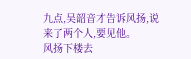九点,吴韶音才告诉风扬,说来了两个人,要见他。
风扬下楼去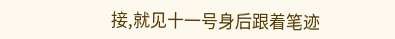接,就见十一号身后跟着笔迹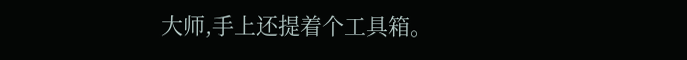大师,手上还提着个工具箱。